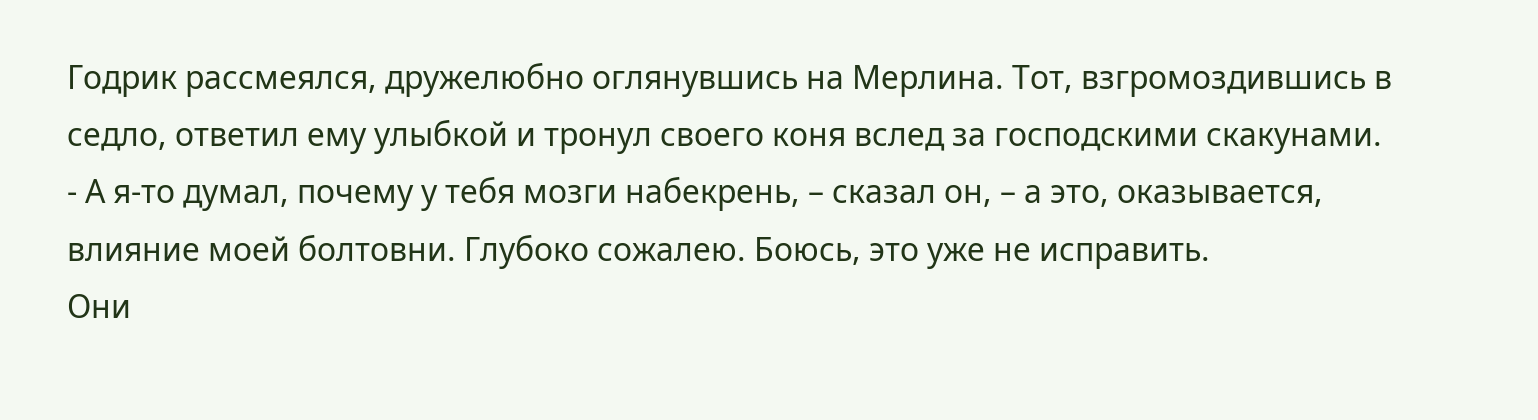Годрик рассмеялся, дружелюбно оглянувшись на Мерлина. Тот, взгромоздившись в седло, ответил ему улыбкой и тронул своего коня вслед за господскими скакунами.
- А я-то думал, почему у тебя мозги набекрень, – сказал он, – а это, оказывается, влияние моей болтовни. Глубоко сожалею. Боюсь, это уже не исправить.
Они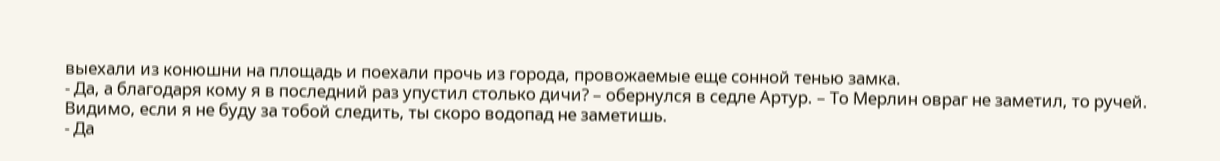выехали из конюшни на площадь и поехали прочь из города, провожаемые еще сонной тенью замка.
- Да, а благодаря кому я в последний раз упустил столько дичи? – обернулся в седле Артур. – То Мерлин овраг не заметил, то ручей. Видимо, если я не буду за тобой следить, ты скоро водопад не заметишь.
- Да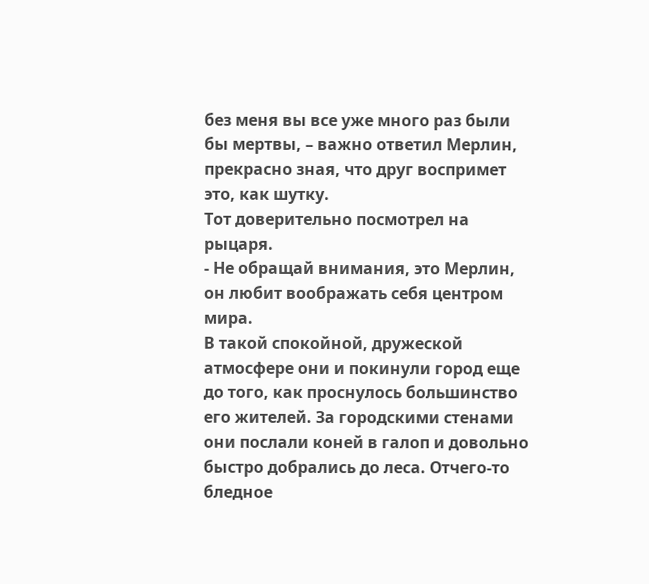без меня вы все уже много раз были бы мертвы, – важно ответил Мерлин, прекрасно зная, что друг воспримет это, как шутку.
Тот доверительно посмотрел на рыцаря.
- Не обращай внимания, это Мерлин, он любит воображать себя центром мира.
В такой спокойной, дружеской атмосфере они и покинули город еще до того, как проснулось большинство его жителей. За городскими стенами они послали коней в галоп и довольно быстро добрались до леса. Отчего-то бледное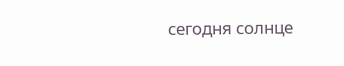сегодня солнце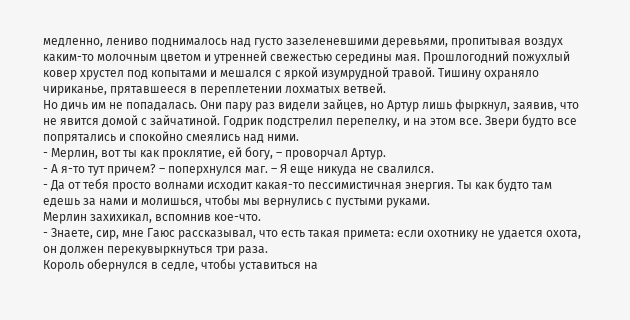медленно, лениво поднималось над густо зазеленевшими деревьями, пропитывая воздух каким-то молочным цветом и утренней свежестью середины мая. Прошлогодний пожухлый ковер хрустел под копытами и мешался с яркой изумрудной травой. Тишину охраняло чириканье, прятавшееся в переплетении лохматых ветвей.
Но дичь им не попадалась. Они пару раз видели зайцев, но Артур лишь фыркнул, заявив, что не явится домой с зайчатиной. Годрик подстрелил перепелку, и на этом все. Звери будто все попрятались и спокойно смеялись над ними.
- Мерлин, вот ты как проклятие, ей богу, – проворчал Артур.
- А я-то тут причем? – поперхнулся маг. – Я еще никуда не свалился.
- Да от тебя просто волнами исходит какая-то пессимистичная энергия. Ты как будто там едешь за нами и молишься, чтобы мы вернулись с пустыми руками.
Мерлин захихикал, вспомнив кое-что.
- Знаете, сир, мне Гаюс рассказывал, что есть такая примета: если охотнику не удается охота, он должен перекувыркнуться три раза.
Король обернулся в седле, чтобы уставиться на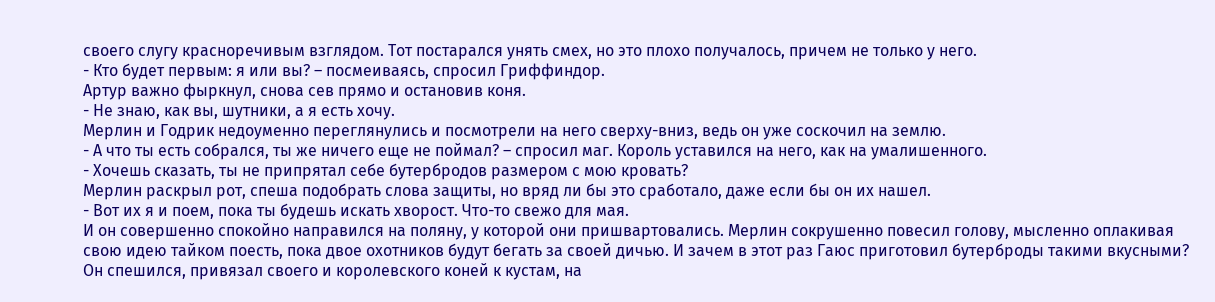своего слугу красноречивым взглядом. Тот постарался унять смех, но это плохо получалось, причем не только у него.
- Кто будет первым: я или вы? – посмеиваясь, спросил Гриффиндор.
Артур важно фыркнул, снова сев прямо и остановив коня.
- Не знаю, как вы, шутники, а я есть хочу.
Мерлин и Годрик недоуменно переглянулись и посмотрели на него сверху-вниз, ведь он уже соскочил на землю.
- А что ты есть собрался, ты же ничего еще не поймал? – спросил маг. Король уставился на него, как на умалишенного.
- Хочешь сказать, ты не припрятал себе бутербродов размером с мою кровать?
Мерлин раскрыл рот, спеша подобрать слова защиты, но вряд ли бы это сработало, даже если бы он их нашел.
- Вот их я и поем, пока ты будешь искать хворост. Что-то свежо для мая.
И он совершенно спокойно направился на поляну, у которой они пришвартовались. Мерлин сокрушенно повесил голову, мысленно оплакивая свою идею тайком поесть, пока двое охотников будут бегать за своей дичью. И зачем в этот раз Гаюс приготовил бутерброды такими вкусными?
Он спешился, привязал своего и королевского коней к кустам, на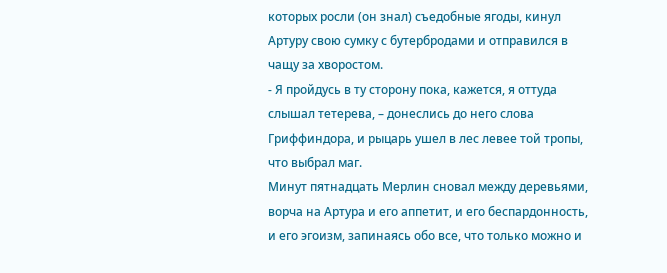которых росли (он знал) съедобные ягоды, кинул Артуру свою сумку с бутербродами и отправился в чащу за хворостом.
- Я пройдусь в ту сторону пока, кажется, я оттуда слышал тетерева, – донеслись до него слова Гриффиндора, и рыцарь ушел в лес левее той тропы, что выбрал маг.
Минут пятнадцать Мерлин сновал между деревьями, ворча на Артура и его аппетит, и его беспардонность, и его эгоизм, запинаясь обо все, что только можно и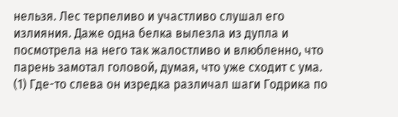нельзя. Лес терпеливо и участливо слушал его излияния. Даже одна белка вылезла из дупла и посмотрела на него так жалостливо и влюбленно, что парень замотал головой, думая, что уже сходит с ума. (1) Где-то слева он изредка различал шаги Годрика по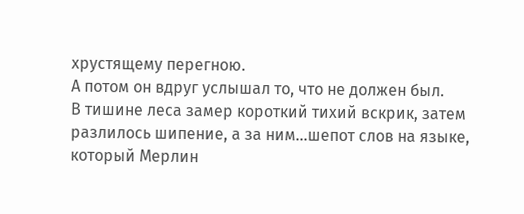хрустящему перегною.
А потом он вдруг услышал то, что не должен был.
В тишине леса замер короткий тихий вскрик, затем разлилось шипение, а за ним...шепот слов на языке, который Мерлин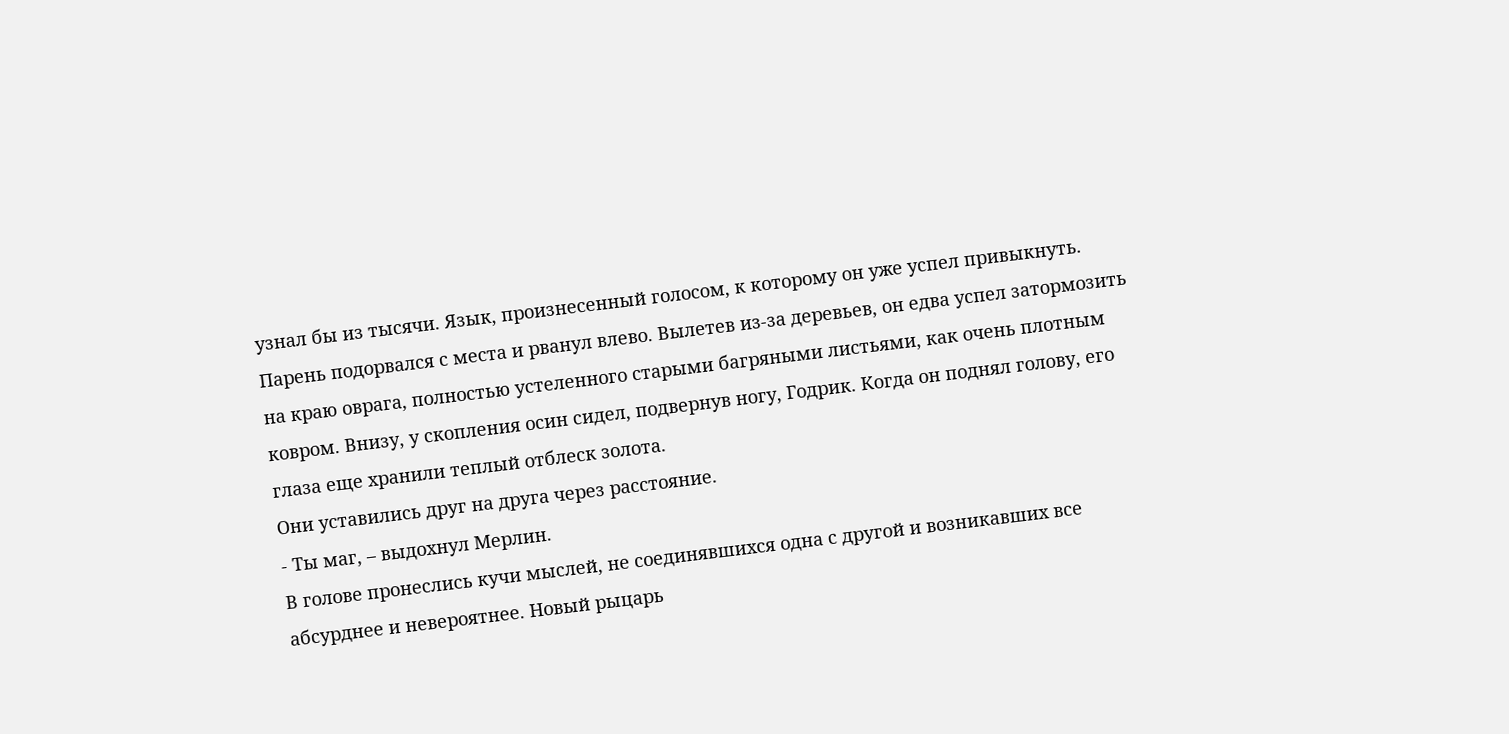узнал бы из тысячи. Язык, произнесенный голосом, к которому он уже успел привыкнуть.
Парень подорвался с места и рванул влево. Вылетев из-за деревьев, он едва успел затормозить на краю оврага, полностью устеленного старыми багряными листьями, как очень плотным ковром. Внизу, у скопления осин сидел, подвернув ногу, Годрик. Когда он поднял голову, его глаза еще хранили теплый отблеск золота.
Они уставились друг на друга через расстояние.
- Ты маг, – выдохнул Мерлин.
В голове пронеслись кучи мыслей, не соединявшихся одна с другой и возникавших все абсурднее и невероятнее. Новый рыцарь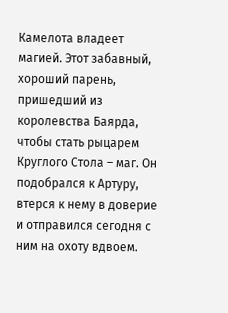Камелота владеет магией. Этот забавный, хороший парень, пришедший из королевства Баярда, чтобы стать рыцарем Круглого Стола – маг. Он подобрался к Артуру, втерся к нему в доверие и отправился сегодня с ним на охоту вдвоем.